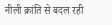नीली क्रांति से बदल रही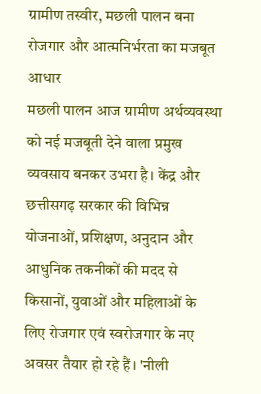ग्रामीण तस्वीर, मछली पालन बना रोजगार और आत्मनिर्भरता का मजबूत आधार
मछली पालन आज ग्रामीण अर्थव्यवस्था को नई मजबूती देने वाला प्रमुख व्यवसाय बनकर उभरा है। केंद्र और छत्तीसगढ़ सरकार की विभिन्न योजनाओं, प्रशिक्षण, अनुदान और आधुनिक तकनीकों की मदद से किसानों, युवाओं और महिलाओं के लिए रोजगार एवं स्वरोजगार के नए अवसर तैयार हो रहे हैं। 'नीली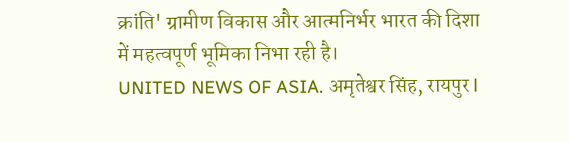क्रांति' ग्रामीण विकास और आत्मनिर्भर भारत की दिशा में महत्वपूर्ण भूमिका निभा रही है।
UNITED NEWS OF ASIA. अमृतेश्वर सिंह, रायपुर l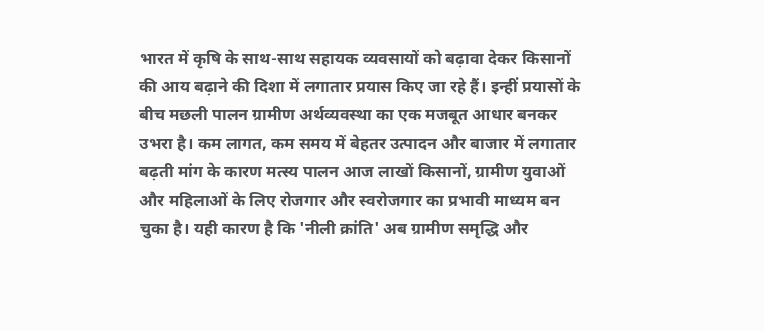भारत में कृषि के साथ-साथ सहायक व्यवसायों को बढ़ावा देकर किसानों की आय बढ़ाने की दिशा में लगातार प्रयास किए जा रहे हैं। इन्हीं प्रयासों के बीच मछली पालन ग्रामीण अर्थव्यवस्था का एक मजबूत आधार बनकर उभरा है। कम लागत, कम समय में बेहतर उत्पादन और बाजार में लगातार बढ़ती मांग के कारण मत्स्य पालन आज लाखों किसानों, ग्रामीण युवाओं और महिलाओं के लिए रोजगार और स्वरोजगार का प्रभावी माध्यम बन चुका है। यही कारण है कि 'नीली क्रांति' अब ग्रामीण समृद्धि और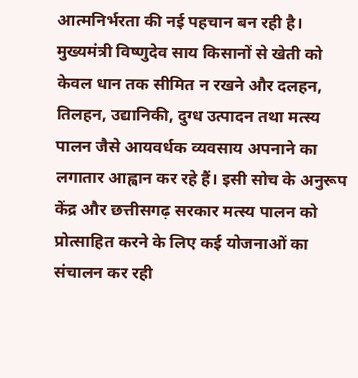आत्मनिर्भरता की नई पहचान बन रही है।
मुख्यमंत्री विष्णुदेव साय किसानों से खेती को केवल धान तक सीमित न रखने और दलहन, तिलहन, उद्यानिकी, दुग्ध उत्पादन तथा मत्स्य पालन जैसे आयवर्धक व्यवसाय अपनाने का लगातार आह्वान कर रहे हैं। इसी सोच के अनुरूप केंद्र और छत्तीसगढ़ सरकार मत्स्य पालन को प्रोत्साहित करने के लिए कई योजनाओं का संचालन कर रही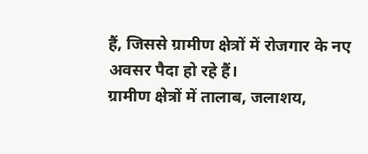हैं, जिससे ग्रामीण क्षेत्रों में रोजगार के नए अवसर पैदा हो रहे हैं।
ग्रामीण क्षेत्रों में तालाब, जलाशय,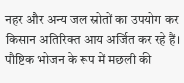नहर और अन्य जल स्रोतों का उपयोग कर किसान अतिरिक्त आय अर्जित कर रहे हैं। पौष्टिक भोजन के रूप में मछली की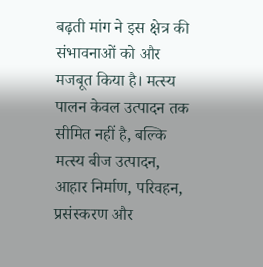बढ़ती मांग ने इस क्षेत्र की संभावनाओं को और मजबूत किया है। मत्स्य पालन केवल उत्पादन तक सीमित नहीं है, बल्कि मत्स्य बीज उत्पादन, आहार निर्माण, परिवहन, प्रसंस्करण और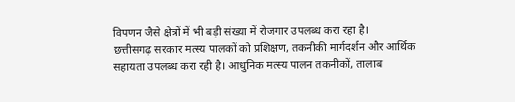विपणन जैसे क्षेत्रों में भी बड़ी संख्या में रोजगार उपलब्ध करा रहा है।
छत्तीसगढ़ सरकार मत्स्य पालकों को प्रशिक्षण, तकनीकी मार्गदर्शन और आर्थिक सहायता उपलब्ध करा रही है। आधुनिक मत्स्य पालन तकनीकों, तालाब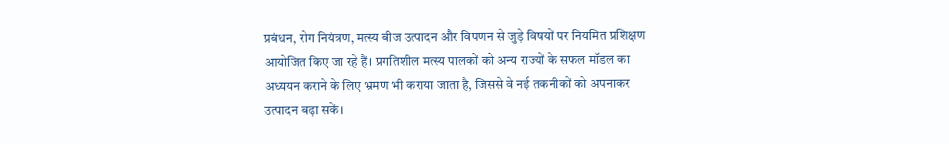प्रबंधन, रोग नियंत्रण, मत्स्य बीज उत्पादन और विपणन से जुड़े विषयों पर नियमित प्रशिक्षण आयोजित किए जा रहे हैं। प्रगतिशील मत्स्य पालकों को अन्य राज्यों के सफल मॉडल का अध्ययन कराने के लिए भ्रमण भी कराया जाता है, जिससे वे नई तकनीकों को अपनाकर उत्पादन बढ़ा सकें।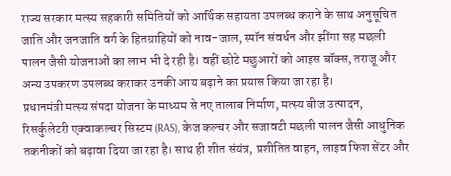राज्य सरकार मत्स्य सहकारी समितियों को आर्थिक सहायता उपलब्ध कराने के साथ अनुसूचित जाति और जनजाति वर्ग के हितग्राहियों को नाव-जाल, स्पॉन संवर्धन और झींगा सह मछली पालन जैसी योजनाओं का लाभ भी दे रही है। वहीं छोटे मछुआरों को आइस बॉक्स, तराजू और अन्य उपकरण उपलब्ध कराकर उनकी आय बढ़ाने का प्रयास किया जा रहा है।
प्रधानमंत्री मत्स्य संपदा योजना के माध्यम से नए तालाब निर्माण, मत्स्य बीज उत्पादन, रिसर्कुलेटरी एक्वाकल्चर सिस्टम (RAS), केज कल्चर और सजावटी मछली पालन जैसी आधुनिक तकनीकों को बढ़ावा दिया जा रहा है। साथ ही शीत संयंत्र, प्रशीतित वाहन, लाइव फिश सेंटर और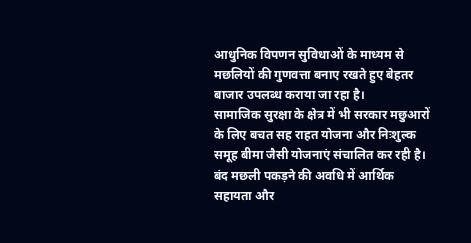आधुनिक विपणन सुविधाओं के माध्यम से मछलियों की गुणवत्ता बनाए रखते हुए बेहतर बाजार उपलब्ध कराया जा रहा है।
सामाजिक सुरक्षा के क्षेत्र में भी सरकार मछुआरों के लिए बचत सह राहत योजना और निःशुल्क समूह बीमा जैसी योजनाएं संचालित कर रही है। बंद मछली पकड़ने की अवधि में आर्थिक सहायता और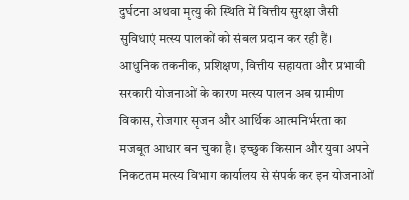दुर्घटना अथवा मृत्यु की स्थिति में वित्तीय सुरक्षा जैसी सुविधाएं मत्स्य पालकों को संबल प्रदान कर रही हैं।
आधुनिक तकनीक, प्रशिक्षण, वित्तीय सहायता और प्रभावी सरकारी योजनाओं के कारण मत्स्य पालन अब ग्रामीण विकास, रोजगार सृजन और आर्थिक आत्मनिर्भरता का मजबूत आधार बन चुका है। इच्छुक किसान और युवा अपने निकटतम मत्स्य विभाग कार्यालय से संपर्क कर इन योजनाओं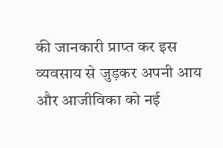की जानकारी प्राप्त कर इस व्यवसाय से जुड़कर अपनी आय और आजीविका को नई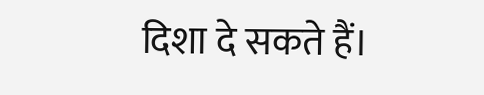दिशा दे सकते हैं।